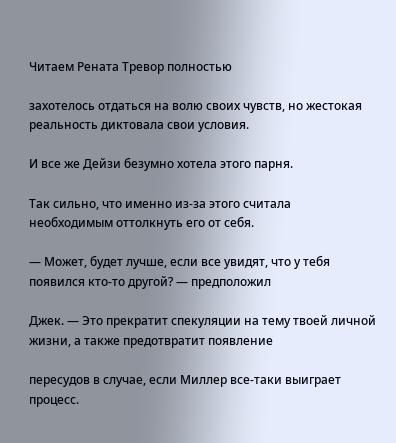Читаем Рената Тревор полностью

захотелось отдаться на волю своих чувств, но жестокая реальность диктовала свои условия.

И все же Дейзи безумно хотела этого парня.

Так сильно, что именно из-за этого считала необходимым оттолкнуть его от себя.

— Может, будет лучше, если все увидят, что у тебя появился кто-то другой? — предположил

Джек. — Это прекратит спекуляции на тему твоей личной жизни, а также предотвратит появление

пересудов в случае, если Миллер все-таки выиграет процесс.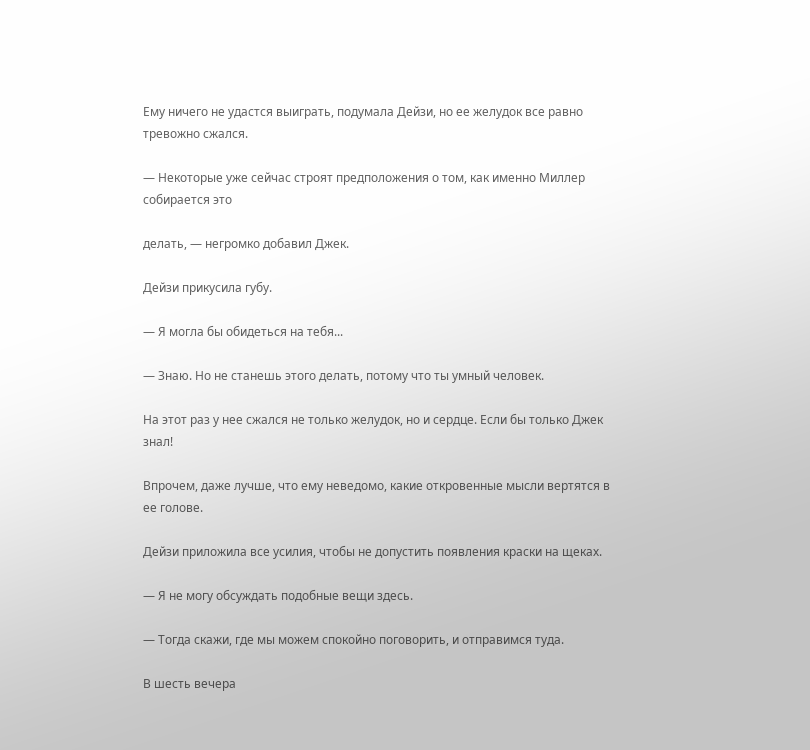Ему ничего не удастся выиграть, подумала Дейзи, но ее желудок все равно тревожно сжался.

— Некоторые уже сейчас строят предположения о том, как именно Миллер собирается это

делать, — негромко добавил Джек.

Дейзи прикусила губу.

— Я могла бы обидеться на тебя...

— Знаю. Но не станешь этого делать, потому что ты умный человек.

На этот раз у нее сжался не только желудок, но и сердце. Если бы только Джек знал!

Впрочем, даже лучше, что ему неведомо, какие откровенные мысли вертятся в ее голове.

Дейзи приложила все усилия, чтобы не допустить появления краски на щеках.

— Я не могу обсуждать подобные вещи здесь.

— Тогда скажи, где мы можем спокойно поговорить, и отправимся туда.

В шесть вечера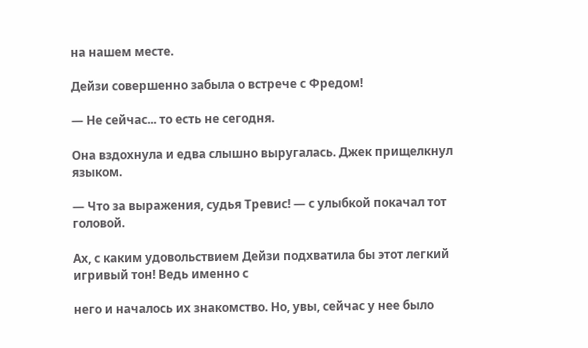на нашем месте.

Дейзи совершенно забыла о встрече с Фредом!

— Не сейчас... то есть не сегодня.

Она вздохнула и едва слышно выругалась. Джек прищелкнул языком.

— Что за выражения, судья Тревис! — с улыбкой покачал тот головой.

Ах, с каким удовольствием Дейзи подхватила бы этот легкий игривый тон! Ведь именно с

него и началось их знакомство. Но, увы, сейчас у нее было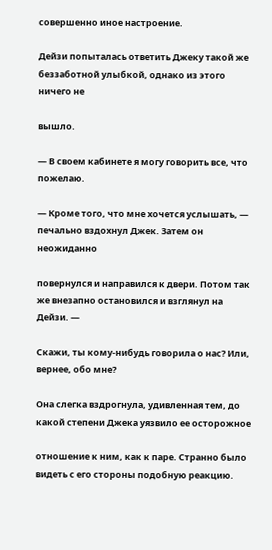совершенно иное настроение.

Дейзи попыталась ответить Джеку такой же беззаботной улыбкой, однако из этого ничего не

вышло.

— В своем кабинете я могу говорить все, что пожелаю.

— Кроме того, что мне хочется услышать, — печально вздохнул Джек. Затем он неожиданно

повернулся и направился к двери. Потом так же внезапно остановился и взглянул на Дейзи. —

Скажи, ты кому-нибудь говорила о нас? Или, вернее, обо мне?

Она слегка вздрогнула, удивленная тем, до какой степени Джека уязвило ее осторожное

отношение к ним, как к паре. Странно было видеть с его стороны подобную реакцию.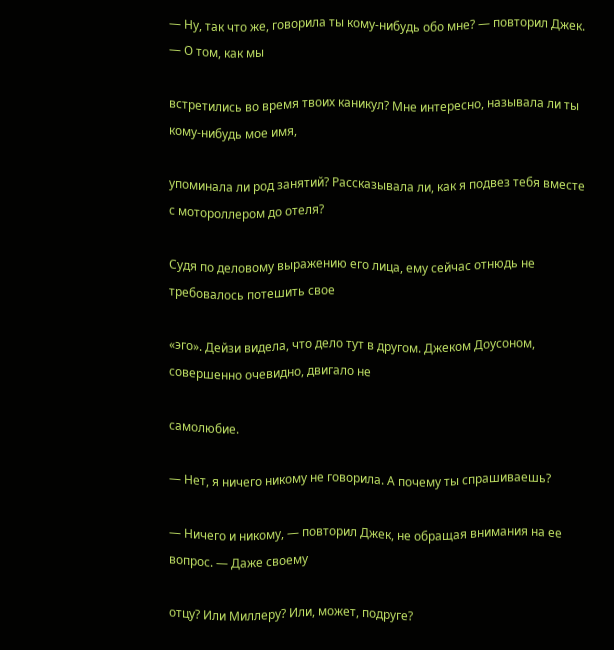— Ну, так что же, говорила ты кому-нибудь обо мне? — повторил Джек. — О том, как мы

встретились во время твоих каникул? Мне интересно, называла ли ты кому-нибудь мое имя,

упоминала ли род занятий? Рассказывала ли, как я подвез тебя вместе с мотороллером до отеля?

Судя по деловому выражению его лица, ему сейчас отнюдь не требовалось потешить свое

«эго». Дейзи видела, что дело тут в другом. Джеком Доусоном, совершенно очевидно, двигало не

самолюбие.

— Нет, я ничего никому не говорила. А почему ты спрашиваешь?

— Ничего и никому, — повторил Джек, не обращая внимания на ее вопрос. — Даже своему

отцу? Или Миллеру? Или, может, подруге?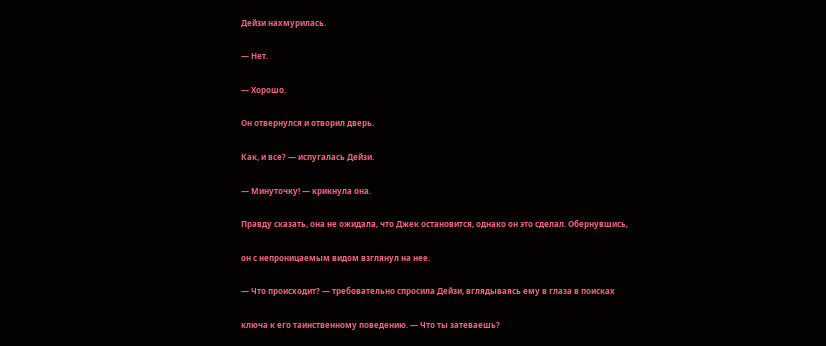Дейзи нахмурилась.

— Нет.

— Хорошо.

Он отвернулся и отворил дверь.

Как, и все? — испугалась Дейзи.

— Минуточку! — крикнула она.

Правду сказать, она не ожидала, что Джек остановится, однако он это сделал. Обернувшись,

он с непроницаемым видом взглянул на нее.

— Что происходит? — требовательно спросила Дейзи, вглядываясь ему в глаза в поисках

ключа к его таинственному поведению. — Что ты затеваешь?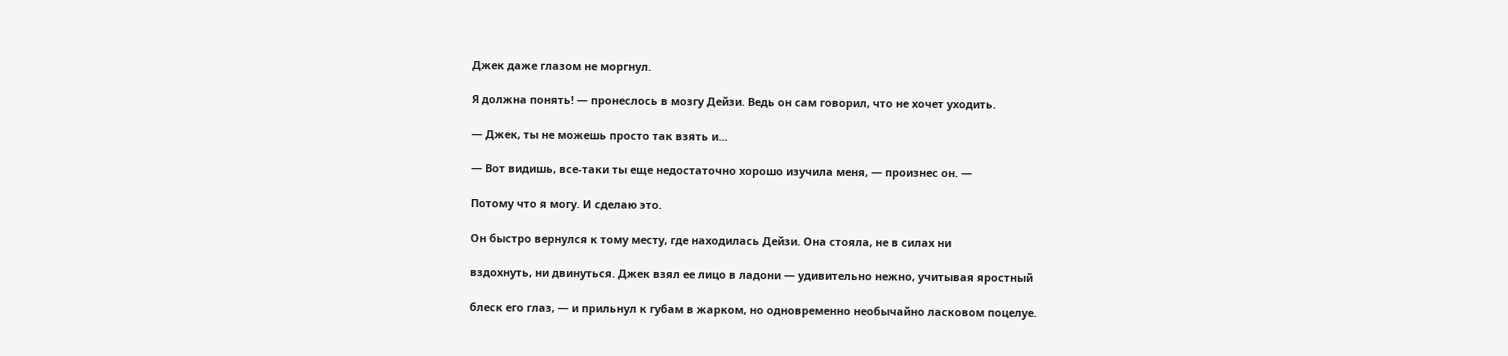Джек даже глазом не моргнул.

Я должна понять! — пронеслось в мозгу Дейзи. Ведь он сам говорил, что не хочет уходить.

— Джек, ты не можешь просто так взять и...

— Вот видишь, все-таки ты еще недостаточно хорошо изучила меня, — произнес он. —

Потому что я могу. И сделаю это.

Он быстро вернулся к тому месту, где находилась Дейзи. Она стояла, не в силах ни

вздохнуть, ни двинуться. Джек взял ее лицо в ладони — удивительно нежно, учитывая яростный

блеск его глаз, — и прильнул к губам в жарком, но одновременно необычайно ласковом поцелуе.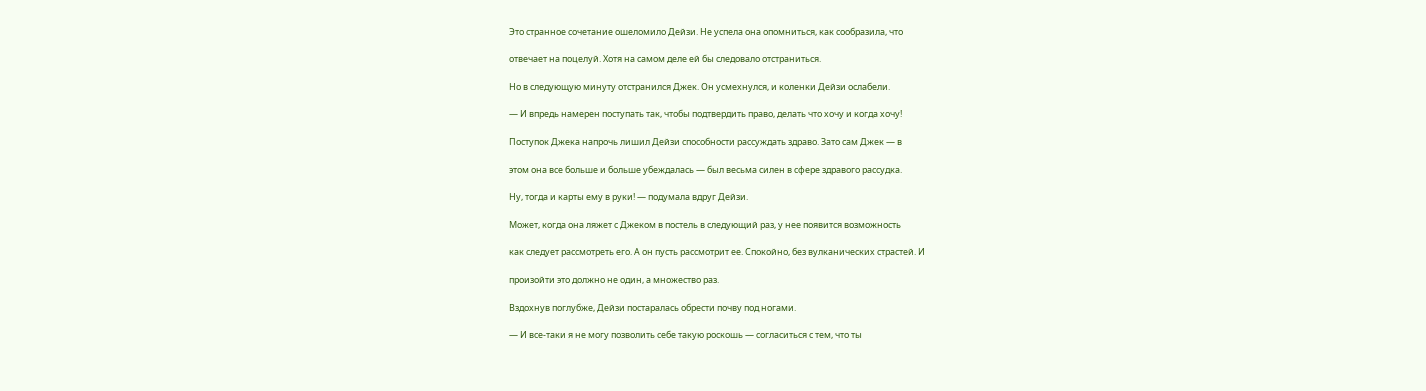Это странное сочетание ошеломило Дейзи. Не успела она опомниться, как сообразила, что

отвечает на поцелуй. Хотя на самом деле ей бы следовало отстраниться.

Но в следующую минуту отстранился Джек. Он усмехнулся, и коленки Дейзи ослабели.

— И впредь намерен поступать так, чтобы подтвердить право, делать что хочу и когда хочу!

Поступок Джека напрочь лишил Дейзи способности рассуждать здраво. Зато сам Джек — в

этом она все больше и больше убеждалась — был весьма силен в сфере здравого рассудка.

Ну, тогда и карты ему в руки! — подумала вдруг Дейзи.

Может, когда она ляжет с Джеком в постель в следующий раз, у нее появится возможность

как следует рассмотреть его. А он пусть рассмотрит ее. Спокойно, без вулканических страстей. И

произойти это должно не один, а множество раз.

Вздохнув поглубже, Дейзи постаралась обрести почву под ногами.

— И все-таки я не могу позволить себе такую роскошь — согласиться с тем, что ты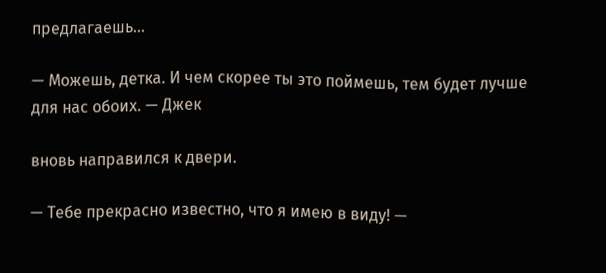предлагаешь...

— Можешь, детка. И чем скорее ты это поймешь, тем будет лучше для нас обоих. — Джек

вновь направился к двери.

— Тебе прекрасно известно, что я имею в виду! —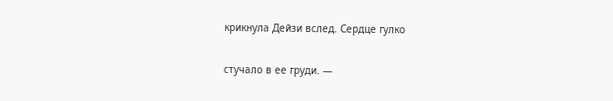крикнула Дейзи вслед. Сердце гулко

стучало в ее груди. —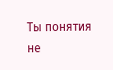Ты понятия не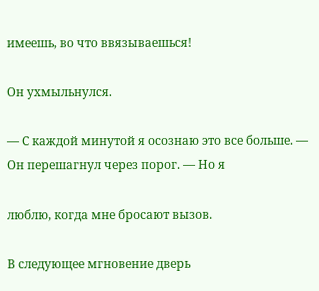имеешь, во что ввязываешься!

Он ухмыльнулся.

— С каждой минутой я осознаю это все больше. — Он перешагнул через порог. — Но я

люблю, когда мне бросают вызов.

В следующее мгновение дверь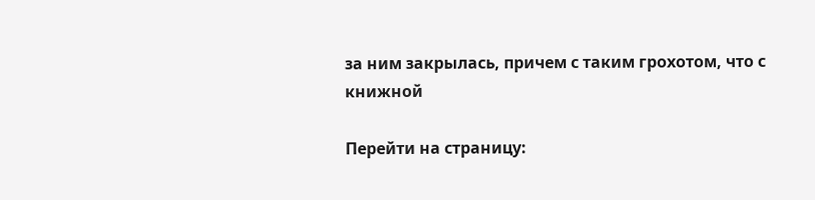за ним закрылась, причем с таким грохотом, что с книжной

Перейти на страницу: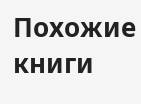Похожие книги